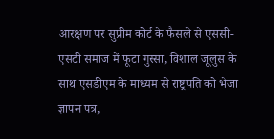आरक्षण पर सुप्रीम कोर्ट के फैसले से एससी-एसटी समाज में फूटा गुस्सा, विशाल जूलुस के साथ एसडीएम के माध्यम से राष्ट्रपति को भेजा ज्ञापन पत्र,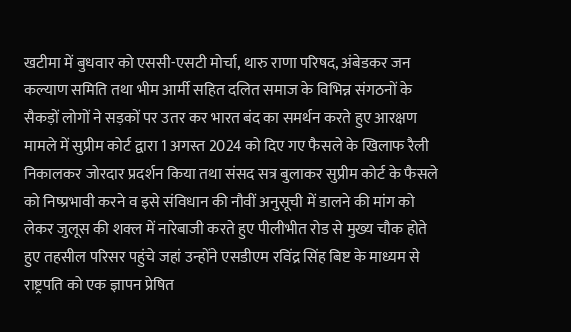खटीमा में बुधवार को एससी-एसटी मोर्चा, थारु राणा परिषद, अंबेडकर जन कल्याण समिति तथा भीम आर्मी सहित दलित समाज के विभिन्न संगठनों के सैकड़ों लोगों ने सड़कों पर उतर कर भारत बंद का समर्थन करते हुए आरक्षण मामले में सुप्रीम कोर्ट द्वारा 1 अगस्त 2024 को दिए गए फैसले के खिलाफ रैली निकालकर जोरदार प्रदर्शन किया तथा संसद सत्र बुलाकर सुप्रीम कोर्ट के फैसले को निष्प्रभावी करने व इसे संविधान की नौवीं अनुसूची में डालने की मांग को लेकर जुलूस की शक्ल में नारेबाजी करते हुए पीलीभीत रोड से मुख्य चौक होते हुए तहसील परिसर पहुंचे जहां उन्होंने एसडीएम रविंद्र सिंह बिष्ट के माध्यम से राष्ट्रपति को एक ज्ञापन प्रेषित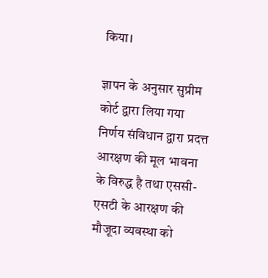किया।

ज्ञापन के अनुसार सुप्रीम कोर्ट द्वारा लिया गया निर्णय संविधान द्वारा प्रदत्त आरक्षण की मूल भावना के विरुद्ध है तथा एससी-एसटी के आरक्षण की मौजूदा व्यवस्था को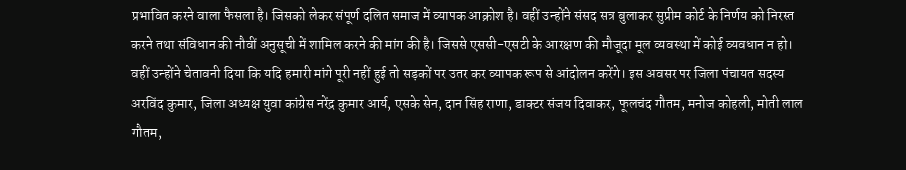प्रभावित करने वाला फैसला है। जिसको लेकर संपूर्ण दलित समाज में व्यापक आक्रोश है। वहीं उन्होंने संसद सत्र बुलाकर सुप्रीम कोर्ट के निर्णय को निरस्त करने तथा संविधान की नौवीं अनुसूची में शामिल करने की मांग की है। जिससे एससी-एसटी के आरक्षण की मौजूदा मूल व्यवस्था में कोई व्यवधान न हो।
वहीं उन्होंने चेतावनी दिया कि यदि हमारी मांगे पूरी नहीं हुई तो सड़कों पर उतर कर व्यापक रूप से आंदोलन करेंगे। इस अवसर पर जिला पंचायत सदस्य अरविंद कुमार, जिला अध्यक्ष युवा कांग्रेस नरेंद्र कुमार आर्य, एसके सेन, दान सिंह राणा, डाक्टर संजय दिवाकर, फूलचंद गौतम, मनोज कोहली, मोती लाल गौतम,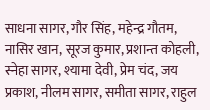साधना सागर, गौर सिंह, महेन्द्र गौतम, नासिर खान, सूरज कुमार, प्रशान्त कोहली, स्नेहा सागर, श्यामा देवी, प्रेम चंद, जय प्रकाश, नीलम सागर, समीता सागर, राहुल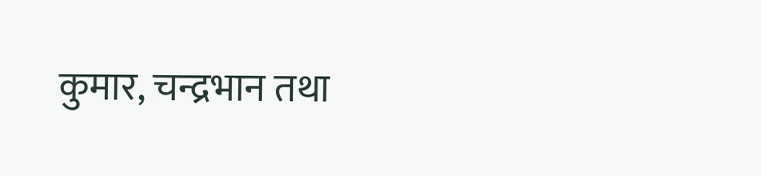कुमार, चन्द्रभान तथा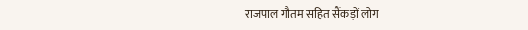राजपाल गौतम सहित सैंकड़ों लोग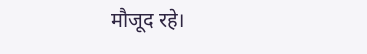मौजूद रहे।